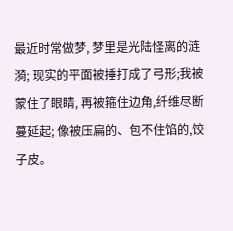最近时常做梦, 梦里是光陆怪离的涟漪; 现实的平面被捶打成了弓形;我被蒙住了眼睛, 再被箍住边角,纤维尽断蔓延起; 像被压扁的、包不住馅的,饺子皮。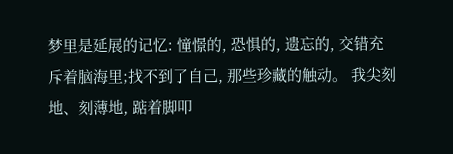梦里是延展的记忆: 憧憬的, 恐惧的, 遗忘的, 交错充斥着脑海里;找不到了自己, 那些珍藏的触动。 我尖刻地、刻薄地, 踮着脚叩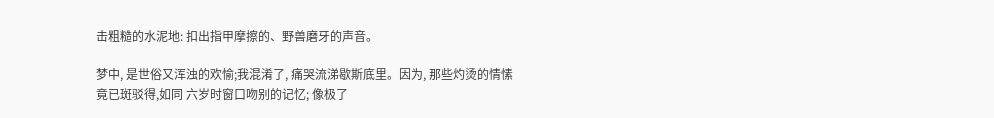击粗糙的水泥地: 扣出指甲摩擦的、野兽磨牙的声音。

梦中, 是世俗又浑浊的欢愉;我混淆了, 痛哭流涕歇斯底里。因为, 那些灼烫的情愫竟已斑驳得,如同 六岁时窗口吻别的记忆; 像极了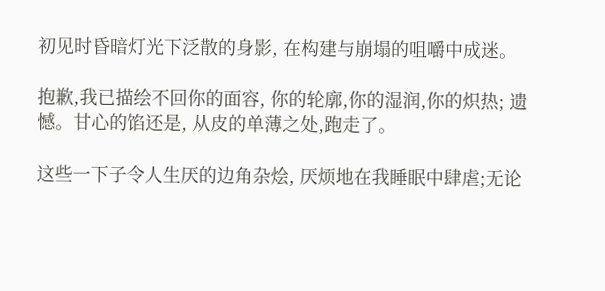初见时昏暗灯光下泛散的身影, 在构建与崩塌的咀嚼中成迷。

抱歉,我已描绘不回你的面容, 你的轮廓,你的湿润,你的炽热; 遗憾。甘心的馅还是, 从皮的单薄之处,跑走了。

这些一下子令人生厌的边角杂烩, 厌烦地在我睡眠中肆虐;无论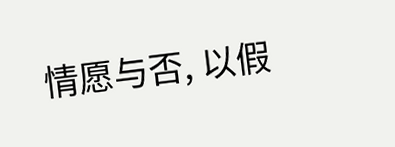情愿与否, 以假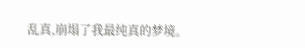乱真,崩塌了我最纯真的梦境。